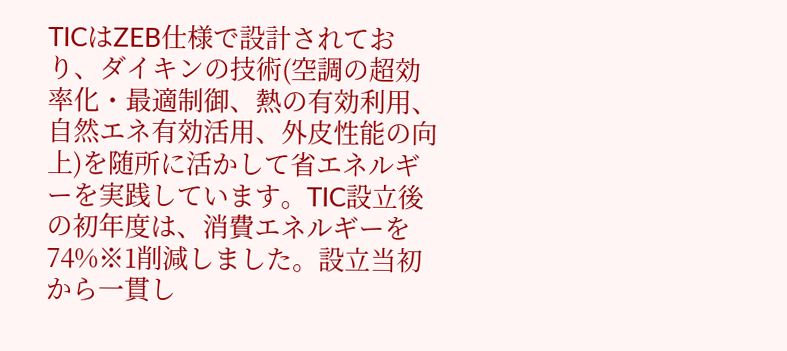TICはZEB仕様で設計されており、ダイキンの技術(空調の超効率化・最適制御、熱の有効利用、自然エネ有効活用、外皮性能の向上)を随所に活かして省エネルギーを実践しています。TIC設立後の初年度は、消費エネルギーを74%※1削減しました。設立当初から一貫し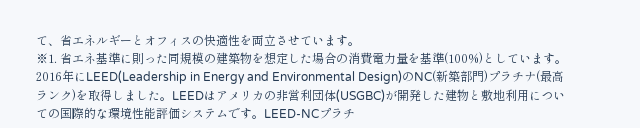て、省エネルギーとオフィスの快適性を両立させています。
※1. 省エネ基準に則った同規模の建築物を想定した場合の消費電力量を基準(100%)としています。
2016年にLEED(Leadership in Energy and Environmental Design)のNC(新築部門)プラチナ(最高ランク)を取得しました。LEEDはアメリカの非営利団体(USGBC)が開発した建物と敷地利用についての国際的な環境性能評価システムです。LEED-NCプラチ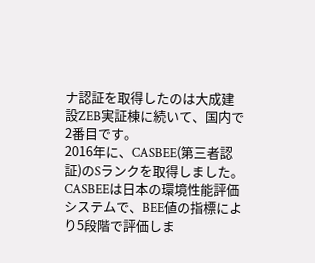ナ認証を取得したのは大成建設ZEB実証棟に続いて、国内で2番目です。
2016年に、CASBEE(第三者認証)のSランクを取得しました。 CASBEEは日本の環境性能評価システムで、BEE値の指標により5段階で評価しま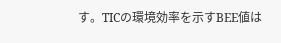す。TICの環境効率を示すBEE値は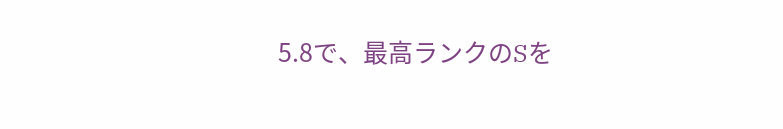5.8で、最高ランクのSを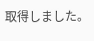取得しました。